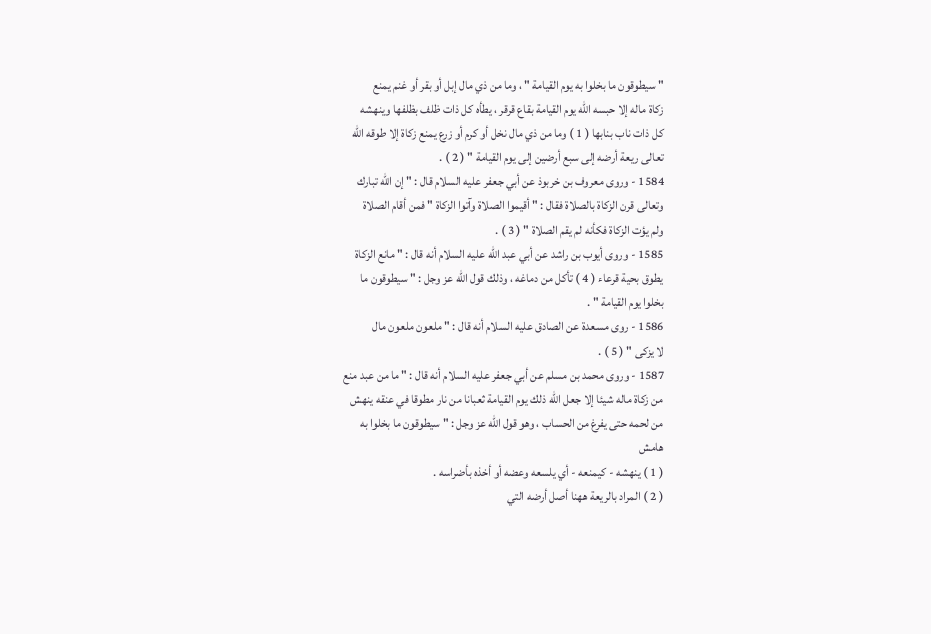" سيطوقون ما بخلوا به يوم القيامة " ، وما من ذي مال إبل أو بقر أو غنم يمنع
زكاة ماله إلا حبسه الله يوم القيامة بقاع قرقر ، يطأه كل ذات ظلف بظلفها وينهشه
كل ذات ناب بنابها ( 1 ) وما من ذي مال نخل أو كرم أو زرع يمنع زكاة إلا طوقه الله
تعالى ريعة أرضه إلى سبع أرضين إلى يوم القيامة " ( 2 ) .
1584 - وروى معروف بن خربوذ عن أبي جعفر عليه السلام قال : " إن الله تبارك
وتعالى قرن الزكاة بالصلاة فقال : " أقيموا الصلاة وآتوا الزكاة " فمن أقام الصلاة
ولم يؤت الزكاة فكأنه لم يقم الصلاة " ( 3 ) .
1585 - وروى أيوب بن راشد عن أبي عبد الله عليه السلام أنه قال : " مانع الزكاة
يطوق بحية قرعاء ( 4 ) تأكل من دماغه ، وذلك قول الله عز وجل : " سيطوقون ما
بخلوا يوم القيامة " .
1586 - روى مسعدة عن الصادق عليه السلام أنه قال : " ملعون ملعون مال
لا يزكى " ( 5 ) .
1587 - وروى محمد بن مسلم عن أبي جعفر عليه السلام أنه قال : " ما من عبد منع
من زكاة ماله شيئا إلا جعل الله ذلك يوم القيامة ثعبانا من نار مطوقا في عنقه ينهش
من لحمه حتى يفرغ من الحساب ، وهو قول الله عز وجل : " سيطوقون ما بخلوا به
هامش
( 1 ) ينهشه - كيمنعه - أي يلسعه وعضه أو أخذه بأضراسه .
( 2 ) المراد بالريعة ههنا أصل أرضه التي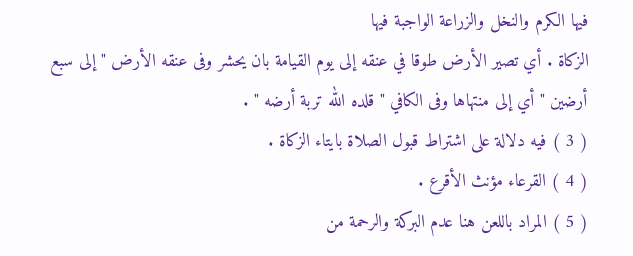فيها الكرم والنخل والزراعة الواجبة فيها
الزكاة . أي تصير الأرض طوقا في عنقه إلى يوم القيامة بان يحشر وفى عنقه الأرض " إلى سبع
أرضين " أي إلى منتهاها وفى الكافي " قلده الله تربة أرضه " .
( 3 ) فيه دلالة على اشتراط قبول الصلاة بايتاء الزكاة .
( 4 ) القرعاء مؤنث الأقرع .
( 5 ) المراد باللعن هنا عدم البركة والرحمة من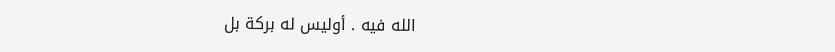الله فيه . أوليس له بركة بل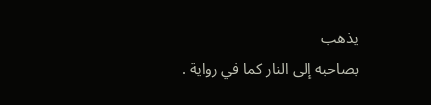يذهب
بصاحبه إلى النار كما في رواية .